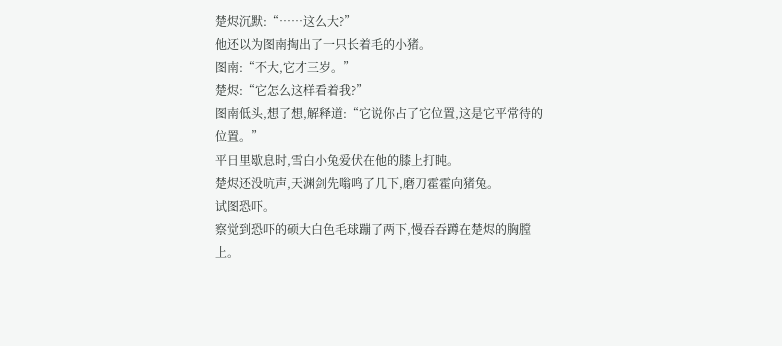楚烬沉默:“……这么大?”
他还以为图南掏出了一只长着毛的小猪。
图南:“不大,它才三岁。”
楚烬:“它怎么这样看着我?”
图南低头,想了想,解释道:“它说你占了它位置,这是它平常待的位置。”
平日里歇息时,雪白小兔爱伏在他的膝上打盹。
楚烬还没吭声,天渊剑先嗡鸣了几下,磨刀霍霍向猪兔。
试图恐吓。
察觉到恐吓的硕大白色毛球蹦了两下,慢吞吞蹲在楚烬的胸膛上。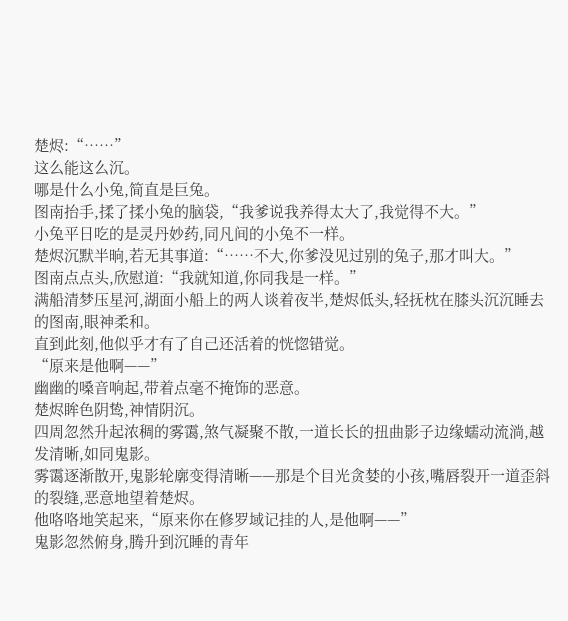楚烬:“……”
这么能这么沉。
哪是什么小兔,简直是巨兔。
图南抬手,揉了揉小兔的脑袋,“我爹说我养得太大了,我觉得不大。”
小兔平日吃的是灵丹妙药,同凡间的小兔不一样。
楚烬沉默半晌,若无其事道:“……不大,你爹没见过别的兔子,那才叫大。”
图南点点头,欣慰道:“我就知道,你同我是一样。”
满船清梦压星河,湖面小船上的两人谈着夜半,楚烬低头,轻抚枕在膝头沉沉睡去的图南,眼神柔和。
直到此刻,他似乎才有了自己还活着的恍惚错觉。
“原来是他啊——”
幽幽的嗓音响起,带着点毫不掩饰的恶意。
楚烬眸色阴鸷,神情阴沉。
四周忽然升起浓稠的雾霭,煞气凝聚不散,一道长长的扭曲影子边缘蠕动流淌,越发清晰,如同鬼影。
雾霭逐渐散开,鬼影轮廓变得清晰——那是个目光贪婪的小孩,嘴唇裂开一道歪斜的裂缝,恶意地望着楚烬。
他咯咯地笑起来,“原来你在修罗域记挂的人,是他啊——”
鬼影忽然俯身,腾升到沉睡的青年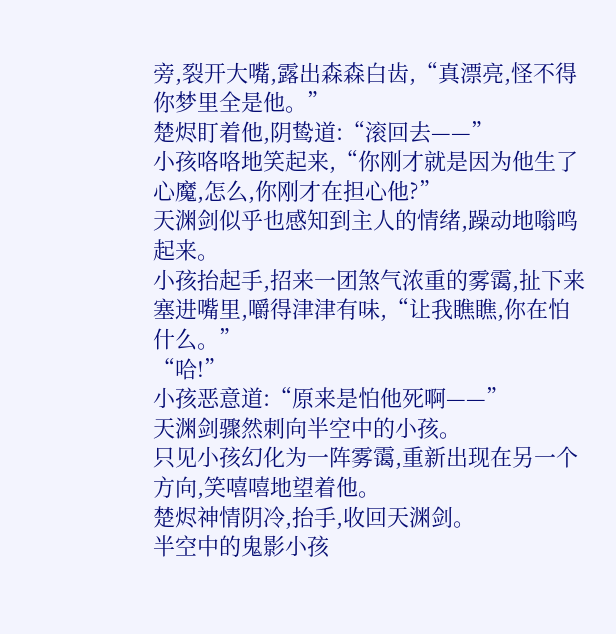旁,裂开大嘴,露出森森白齿,“真漂亮,怪不得你梦里全是他。”
楚烬盯着他,阴鸷道:“滚回去——”
小孩咯咯地笑起来,“你刚才就是因为他生了心魔,怎么,你刚才在担心他?”
天渊剑似乎也感知到主人的情绪,躁动地嗡鸣起来。
小孩抬起手,招来一团煞气浓重的雾霭,扯下来塞进嘴里,嚼得津津有味,“让我瞧瞧,你在怕什么。”
“哈!”
小孩恶意道:“原来是怕他死啊——”
天渊剑骤然刺向半空中的小孩。
只见小孩幻化为一阵雾霭,重新出现在另一个方向,笑嘻嘻地望着他。
楚烬神情阴冷,抬手,收回天渊剑。
半空中的鬼影小孩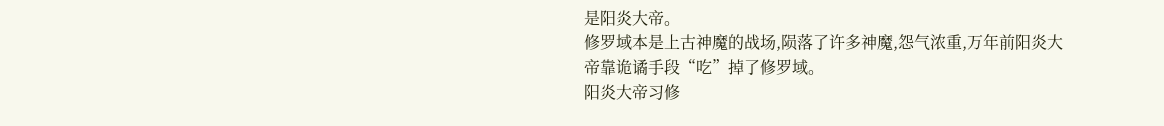是阳炎大帝。
修罗域本是上古神魔的战场,陨落了许多神魔,怨气浓重,万年前阳炎大帝靠诡谲手段“吃”掉了修罗域。
阳炎大帝习修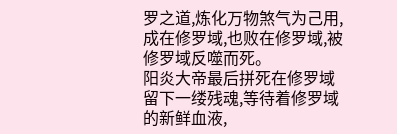罗之道,炼化万物煞气为己用,成在修罗域,也败在修罗域,被修罗域反噬而死。
阳炎大帝最后拼死在修罗域留下一缕残魂,等待着修罗域的新鲜血液,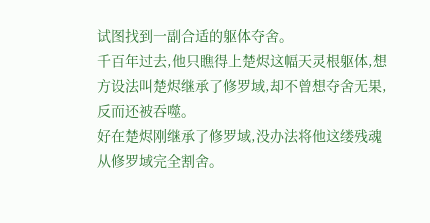试图找到一副合适的躯体夺舍。
千百年过去,他只瞧得上楚烬这幅天灵根躯体,想方设法叫楚烬继承了修罗域,却不曾想夺舍无果,反而还被吞噬。
好在楚烬刚继承了修罗域,没办法将他这缕残魂从修罗域完全割舍。